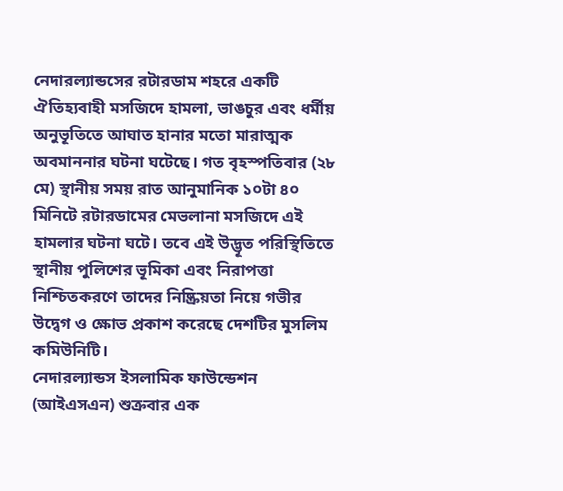নেদারল্যান্ডসের রটারডাম শহরে একটি ঐতিহ্যবাহী মসজিদে হামলা, ভাঙচুর এবং ধর্মীয় অনুভূতিতে আঘাত হানার মতো মারাত্মক অবমাননার ঘটনা ঘটেছে। গত বৃহস্পতিবার (২৮ মে) স্থানীয় সময় রাত আনুমানিক ১০টা ৪০ মিনিটে রটারডামের মেভলানা মসজিদে এই হামলার ঘটনা ঘটে। তবে এই উদ্ভূত পরিস্থিতিতে স্থানীয় পুলিশের ভূমিকা এবং নিরাপত্তা নিশ্চিতকরণে তাদের নিষ্ক্রিয়তা নিয়ে গভীর উদ্বেগ ও ক্ষোভ প্রকাশ করেছে দেশটির মুসলিম কমিউনিটি।
নেদারল্যান্ডস ইসলামিক ফাউন্ডেশন (আইএসএন) শুক্রবার এক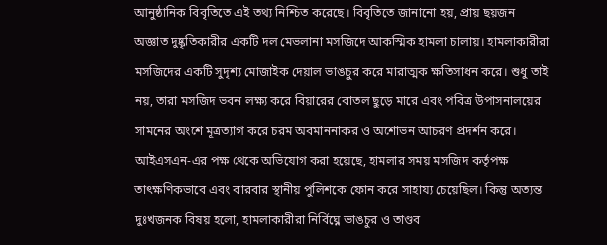আনুষ্ঠানিক বিবৃতিতে এই তথ্য নিশ্চিত করেছে। বিবৃতিতে জানানো হয়, প্রায় ছয়জন অজ্ঞাত দুষ্কৃতিকারীর একটি দল মেভলানা মসজিদে আকস্মিক হামলা চালায়। হামলাকারীরা মসজিদের একটি সুদৃশ্য মোজাইক দেয়াল ভাঙচুর করে মারাত্মক ক্ষতিসাধন করে। শুধু তাই নয়, তারা মসজিদ ভবন লক্ষ্য করে বিয়ারের বোতল ছুড়ে মারে এবং পবিত্র উপাসনালয়ের সামনের অংশে মূত্রত্যাগ করে চরম অবমাননাকর ও অশোভন আচরণ প্রদর্শন করে।
আইএসএন-এর পক্ষ থেকে অভিযোগ করা হয়েছে, হামলার সময় মসজিদ কর্তৃপক্ষ তাৎক্ষণিকভাবে এবং বারবার স্থানীয় পুলিশকে ফোন করে সাহায্য চেয়েছিল। কিন্তু অত্যন্ত দুঃখজনক বিষয় হলো, হামলাকারীরা নির্বিঘ্নে ভাঙচুর ও তাণ্ডব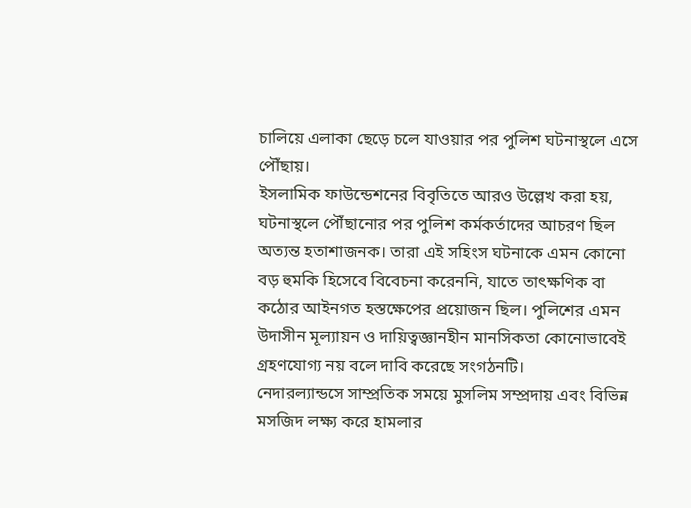চালিয়ে এলাকা ছেড়ে চলে যাওয়ার পর পুলিশ ঘটনাস্থলে এসে পৌঁছায়।
ইসলামিক ফাউন্ডেশনের বিবৃতিতে আরও উল্লেখ করা হয়, ঘটনাস্থলে পৌঁছানোর পর পুলিশ কর্মকর্তাদের আচরণ ছিল অত্যন্ত হতাশাজনক। তারা এই সহিংস ঘটনাকে এমন কোনো বড় হুমকি হিসেবে বিবেচনা করেননি, যাতে তাৎক্ষণিক বা কঠোর আইনগত হস্তক্ষেপের প্রয়োজন ছিল। পুলিশের এমন উদাসীন মূল্যায়ন ও দায়িত্বজ্ঞানহীন মানসিকতা কোনোভাবেই গ্রহণযোগ্য নয় বলে দাবি করেছে সংগঠনটি।
নেদারল্যান্ডসে সাম্প্রতিক সময়ে মুসলিম সম্প্রদায় এবং বিভিন্ন মসজিদ লক্ষ্য করে হামলার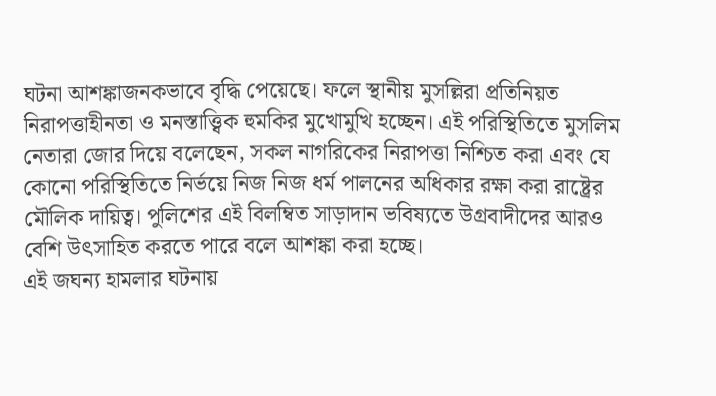ঘটনা আশঙ্কাজনকভাবে বৃদ্ধি পেয়েছে। ফলে স্থানীয় মুসল্লিরা প্রতিনিয়ত নিরাপত্তাহীনতা ও মনস্তাত্ত্বিক হুমকির মুখোমুখি হচ্ছেন। এই পরিস্থিতিতে মুসলিম নেতারা জোর দিয়ে বলেছেন, সকল নাগরিকের নিরাপত্তা নিশ্চিত করা এবং যে কোনো পরিস্থিতিতে নির্ভয়ে নিজ নিজ ধর্ম পালনের অধিকার রক্ষা করা রাষ্ট্রের মৌলিক দায়িত্ব। পুলিশের এই বিলম্বিত সাড়াদান ভবিষ্যতে উগ্রবাদীদের আরও বেশি উৎসাহিত করতে পারে বলে আশঙ্কা করা হচ্ছে।
এই জঘন্য হামলার ঘটনায়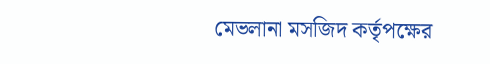মেভলানা মসজিদ কর্তৃপক্ষের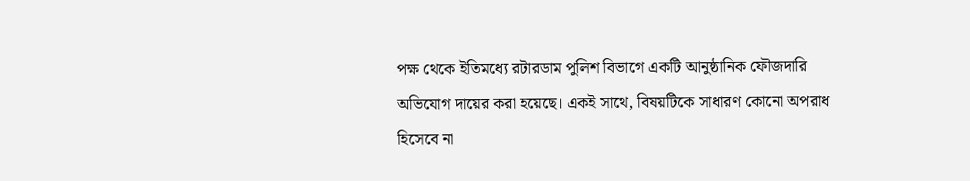পক্ষ থেকে ইতিমধ্যে রটারডাম পুলিশ বিভাগে একটি আনুষ্ঠানিক ফৌজদারি অভিযোগ দায়ের করা হয়েছে। একই সাথে, বিষয়টিকে সাধারণ কোনো অপরাধ হিসেবে না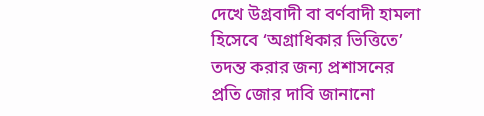দেখে উগ্রবাদী বা বর্ণবাদী হামলা হিসেবে ‘অগ্রাধিকার ভিত্তিতে’ তদন্ত করার জন্য প্রশাসনের প্রতি জোর দাবি জানানো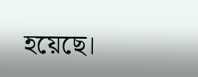হয়েছে।